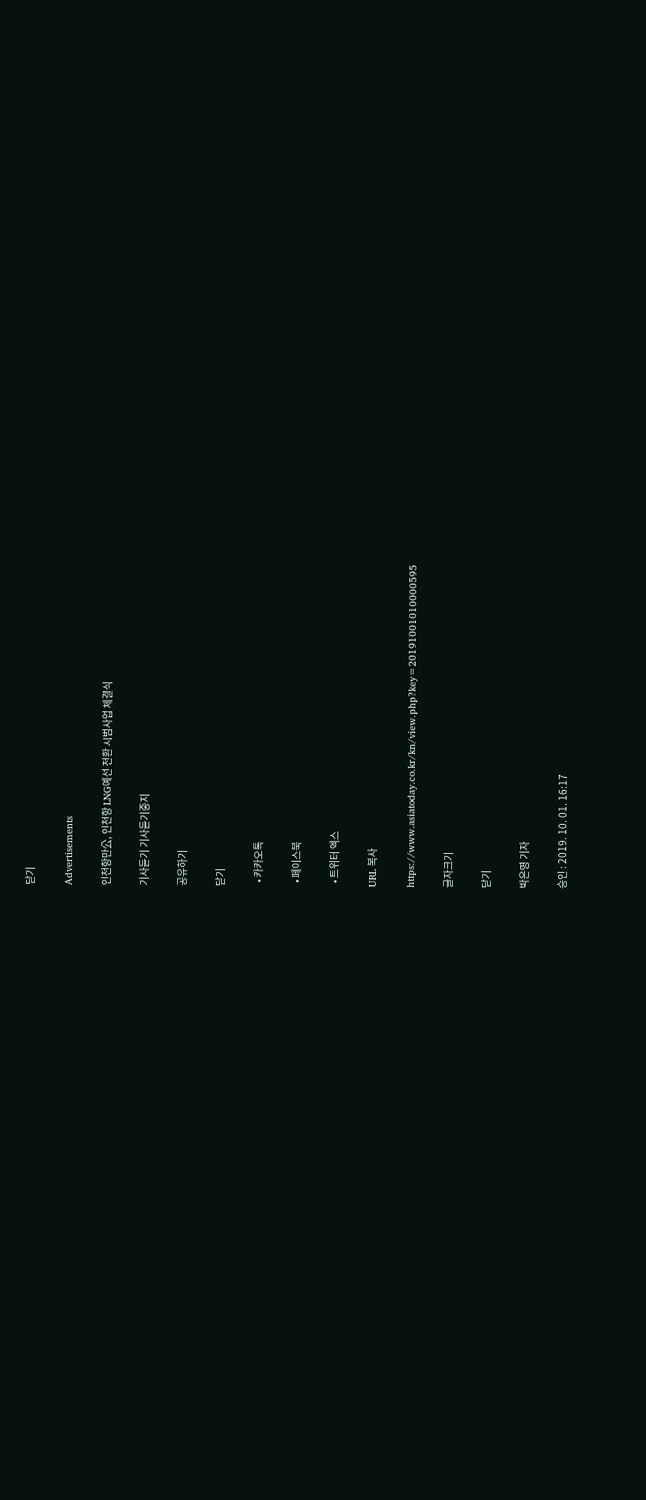닫기

Advertisements

인천항만公, 인천항 LNG예선 전환 시범사업 체결식

기사듣기 기사듣기중지

공유하기

닫기

  • 카카오톡

  • 페이스북

  • 트위터 엑스

URL 복사

https://www.asiatoday.co.kr/kn/view.php?key=20191001010000595

글자크기

닫기

박은영 기자

승인 : 2019. 10. 01. 16:17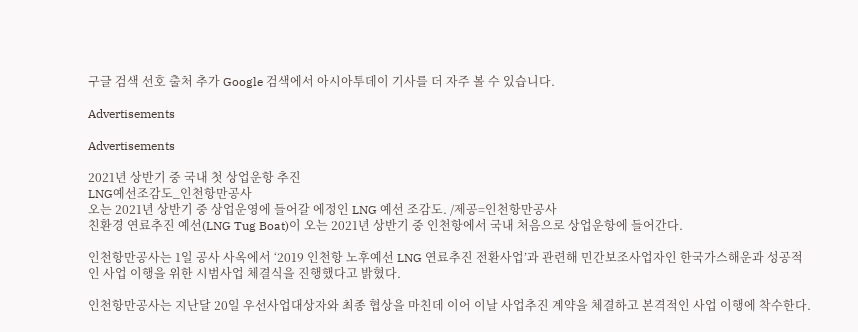구글 검색 선호 출처 추가 Google 검색에서 아시아투데이 기사를 더 자주 볼 수 있습니다.

Advertisements

Advertisements

2021년 상반기 중 국내 첫 상업운항 추진
LNG예선조감도_인천항만공사
오는 2021년 상반기 중 상업운영에 들어갈 에정인 LNG 예선 조감도. /제공=인천항만공사
친환경 연료추진 예선(LNG Tug Boat)이 오는 2021년 상반기 중 인천항에서 국내 처음으로 상업운항에 들어간다.

인천항만공사는 1일 공사 사옥에서 ‘2019 인천항 노후예선 LNG 연료추진 전환사업’과 관련해 민간보조사업자인 한국가스해운과 성공적인 사업 이행을 위한 시범사업 체결식을 진행했다고 밝혔다.

인천항만공사는 지난달 20일 우선사업대상자와 최종 협상을 마친데 이어 이날 사업추진 계약을 체결하고 본격적인 사업 이행에 착수한다.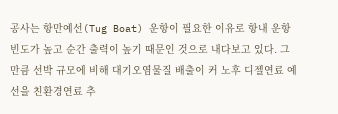공사는 항만예선(Tug Boat) 운항이 필요한 이유로 항내 운항빈도가 높고 순간 출력이 높기 때문인 것으로 내다보고 있다. 그만큼 선박 규모에 비해 대기오염물질 배출이 커 노후 디젤연료 예선을 친환경연료 추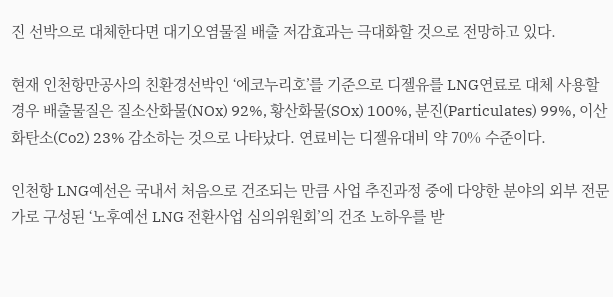진 선박으로 대체한다면 대기오염물질 배출 저감효과는 극대화할 것으로 전망하고 있다.

현재 인천항만공사의 친환경선박인 ‘에코누리호’를 기준으로 디젤유를 LNG연료로 대체 사용할 경우 배출물질은 질소산화물(NOx) 92%, 황산화물(SOx) 100%, 분진(Particulates) 99%, 이산화탄소(Co2) 23% 감소하는 것으로 나타났다. 연료비는 디젤유대비 약 70% 수준이다.

인천항 LNG예선은 국내서 처음으로 건조되는 만큼 사업 추진과정 중에 다양한 분야의 외부 전문가로 구성된 ‘노후예선 LNG 전환사업 심의위원회’의 건조 노하우를 받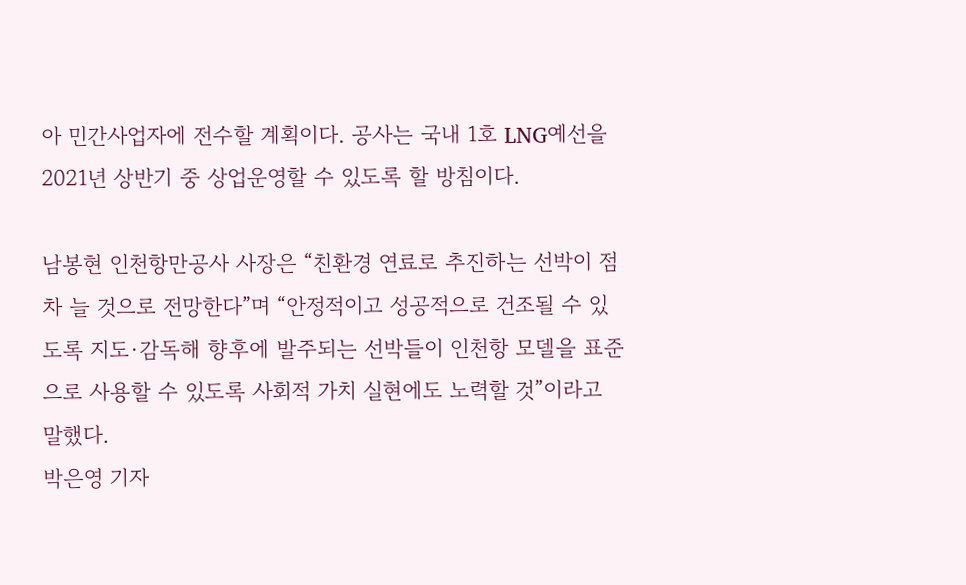아 민간사업자에 전수할 계획이다. 공사는 국내 1호 LNG예선을 2021년 상반기 중 상업운영할 수 있도록 할 방침이다.

남봉현 인천항만공사 사장은 “친환경 연료로 추진하는 선박이 점차 늘 것으로 전망한다”며 “안정적이고 성공적으로 건조될 수 있도록 지도·감독해 향후에 발주되는 선박들이 인천항 모델을 표준으로 사용할 수 있도록 사회적 가치 실현에도 노력할 것”이라고 말했다.
박은영 기자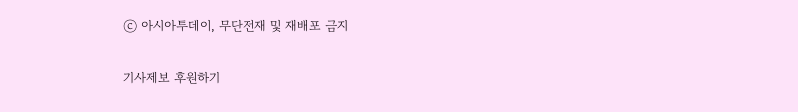ⓒ 아시아투데이, 무단전재 및 재배포 금지

기사제보 후원하기